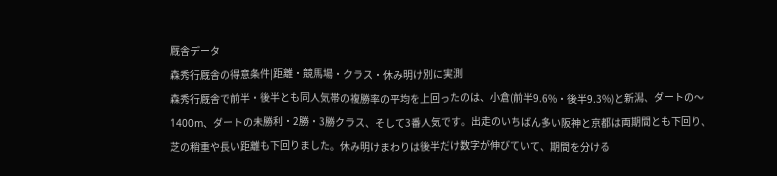厩舎データ
森秀行厩舎の得意条件|距離・競馬場・クラス・休み明け別に実測
森秀行厩舎で前半・後半とも同人気帯の複勝率の平均を上回ったのは、小倉(前半9.6%・後半9.3%)と新潟、ダートの〜1400m、ダートの未勝利・2勝・3勝クラス、そして3番人気です。出走のいちばん多い阪神と京都は両期間とも下回り、芝の稍重や長い距離も下回りました。休み明けまわりは後半だけ数字が伸びていて、期間を分ける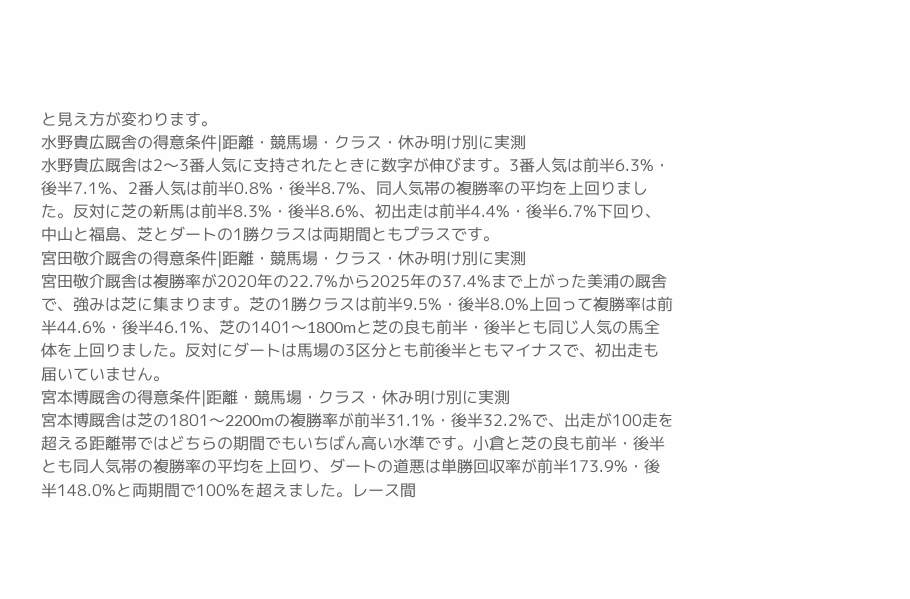と見え方が変わります。
水野貴広厩舎の得意条件|距離・競馬場・クラス・休み明け別に実測
水野貴広厩舎は2〜3番人気に支持されたときに数字が伸びます。3番人気は前半6.3%・後半7.1%、2番人気は前半0.8%・後半8.7%、同人気帯の複勝率の平均を上回りました。反対に芝の新馬は前半8.3%・後半8.6%、初出走は前半4.4%・後半6.7%下回り、中山と福島、芝とダートの1勝クラスは両期間ともプラスです。
宮田敬介厩舎の得意条件|距離・競馬場・クラス・休み明け別に実測
宮田敬介厩舎は複勝率が2020年の22.7%から2025年の37.4%まで上がった美浦の厩舎で、強みは芝に集まります。芝の1勝クラスは前半9.5%・後半8.0%上回って複勝率は前半44.6%・後半46.1%、芝の1401〜1800mと芝の良も前半・後半とも同じ人気の馬全体を上回りました。反対にダートは馬場の3区分とも前後半ともマイナスで、初出走も届いていません。
宮本博厩舎の得意条件|距離・競馬場・クラス・休み明け別に実測
宮本博厩舎は芝の1801〜2200mの複勝率が前半31.1%・後半32.2%で、出走が100走を超える距離帯ではどちらの期間でもいちばん高い水準です。小倉と芝の良も前半・後半とも同人気帯の複勝率の平均を上回り、ダートの道悪は単勝回収率が前半173.9%・後半148.0%と両期間で100%を超えました。レース間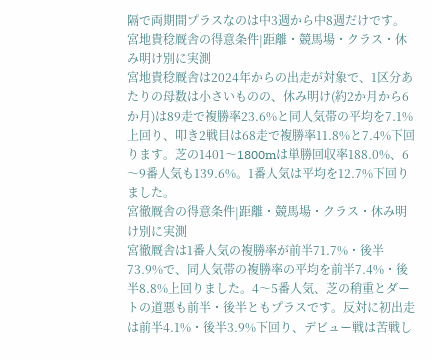隔で両期間プラスなのは中3週から中8週だけです。
宮地貴稔厩舎の得意条件|距離・競馬場・クラス・休み明け別に実測
宮地貴稔厩舎は2024年からの出走が対象で、1区分あたりの母数は小さいものの、休み明け(約2か月から6か月)は89走で複勝率23.6%と同人気帯の平均を7.1%上回り、叩き2戦目は68走で複勝率11.8%と7.4%下回ります。芝の1401〜1800mは単勝回収率188.0%、6〜9番人気も139.6%。1番人気は平均を12.7%下回りました。
宮徹厩舎の得意条件|距離・競馬場・クラス・休み明け別に実測
宮徹厩舎は1番人気の複勝率が前半71.7%・後半73.9%で、同人気帯の複勝率の平均を前半7.4%・後半8.8%上回りました。4〜5番人気、芝の稍重とダートの道悪も前半・後半ともプラスです。反対に初出走は前半4.1%・後半3.9%下回り、デビュー戦は苦戦し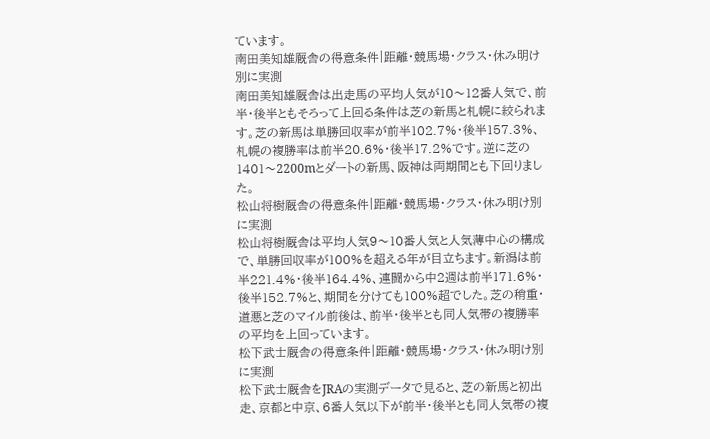ています。
南田美知雄厩舎の得意条件|距離・競馬場・クラス・休み明け別に実測
南田美知雄厩舎は出走馬の平均人気が10〜12番人気で、前半・後半ともそろって上回る条件は芝の新馬と札幌に絞られます。芝の新馬は単勝回収率が前半102.7%・後半157.3%、札幌の複勝率は前半20.6%・後半17.2%です。逆に芝の1401〜2200mとダートの新馬、阪神は両期間とも下回りました。
松山将樹厩舎の得意条件|距離・競馬場・クラス・休み明け別に実測
松山将樹厩舎は平均人気9〜10番人気と人気薄中心の構成で、単勝回収率が100%を超える年が目立ちます。新潟は前半221.4%・後半164.4%、連闘から中2週は前半171.6%・後半152.7%と、期間を分けても100%超でした。芝の稍重・道悪と芝のマイル前後は、前半・後半とも同人気帯の複勝率の平均を上回っています。
松下武士厩舎の得意条件|距離・競馬場・クラス・休み明け別に実測
松下武士厩舎をJRAの実測データで見ると、芝の新馬と初出走、京都と中京、6番人気以下が前半・後半とも同人気帯の複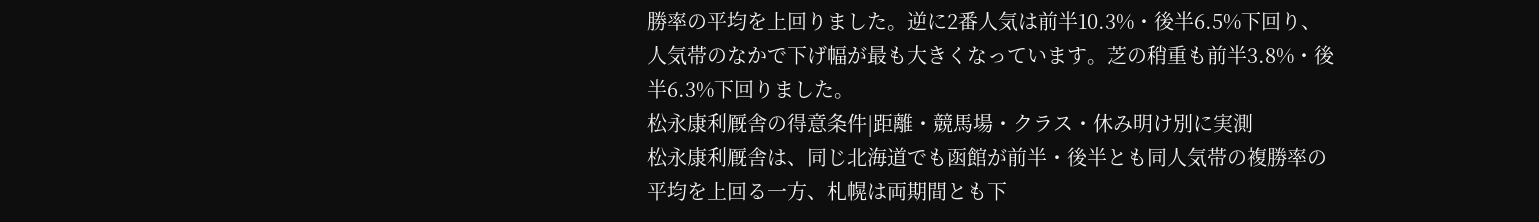勝率の平均を上回りました。逆に2番人気は前半10.3%・後半6.5%下回り、人気帯のなかで下げ幅が最も大きくなっています。芝の稍重も前半3.8%・後半6.3%下回りました。
松永康利厩舎の得意条件|距離・競馬場・クラス・休み明け別に実測
松永康利厩舎は、同じ北海道でも函館が前半・後半とも同人気帯の複勝率の平均を上回る一方、札幌は両期間とも下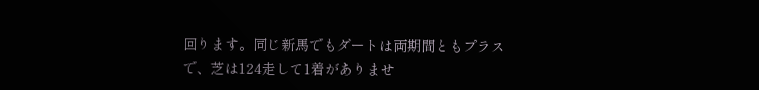回ります。同じ新馬でもダートは両期間ともプラスで、芝は124走して1着がありませ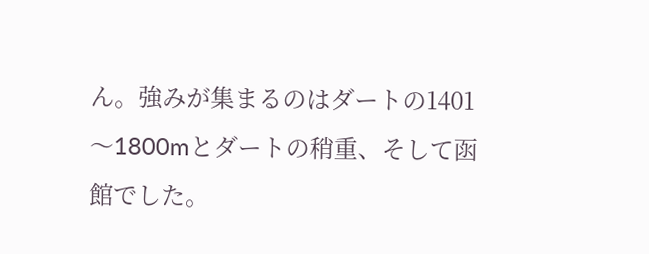ん。強みが集まるのはダートの1401〜1800mとダートの稍重、そして函館でした。